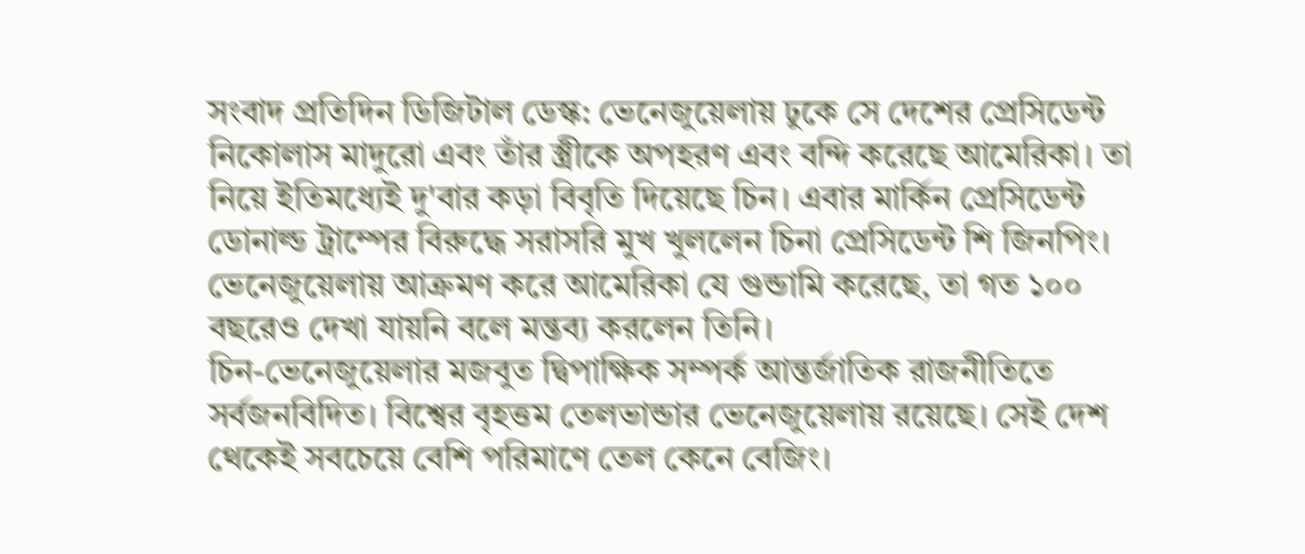সংবাদ প্রতিদিন ডিজিটাল ডেস্ক: ভেনেজুয়েলায় ঢুকে সে দেশের প্রেসিডেন্ট নিকোলাস মাদুরো এবং তাঁর স্ত্রীকে অপহরণ এবং বন্দি করেছে আমেরিকা। তা নিয়ে ইতিমধ্যেই দু'বার কড়া বিবৃতি দিয়েছে চিন। এবার মার্কিন প্রেসিডেন্ট ডোনাল্ড ট্রাম্পের বিরুদ্ধে সরাসরি মুখ খুললেন চিনা প্রেসিডেন্ট শি জিনপিং। ভেনেজুয়েলায় আক্রমণ করে আমেরিকা যে গুন্ডামি করেছে, তা গত ১০০ বছরেও দেখা যায়নি বলে মন্তব্য করলেন তিনি।
চিন-ভেনেজুয়েলার মজবুত দ্বিপাক্ষিক সম্পর্ক আন্তর্জাতিক রাজনীতিতে সর্বজনবিদিত। বিশ্বের বৃহত্তম তেলভান্ডার ভেনেজুয়েলায় রয়েছে। সেই দেশ থেকেই সবচেয়ে বেশি পরিমাণে তেল কেনে বেজিং।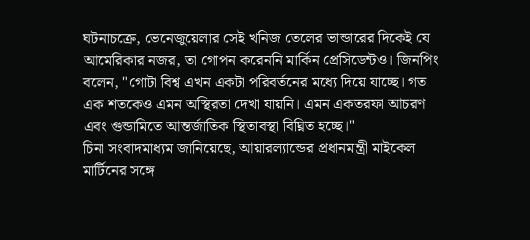ঘটনাচক্রে, ভেনেজুয়েলার সেই খনিজ তেলের ভান্ডারের দিকেই যে আমেরিকার নজর, তা গোপন করেননি মার্কিন প্রেসিডেন্টও। জিনপিং বলেন, "গোটা বিশ্ব এখন একটা পরিবর্তনের মধ্যে দিয়ে যাচ্ছে। গত এক শতকেও এমন অস্থিরতা দেখা যায়নি। এমন একতরফা আচরণ এবং গুন্ডামিতে আন্তর্জাতিক স্থিতাবস্থা বিঘ্নিত হচ্ছে।"
চিনা সংবাদমাধ্যম জানিয়েছে, আয়ারল্যান্ডের প্রধানমন্ত্রী মাইকেল মার্টিনের সঙ্গে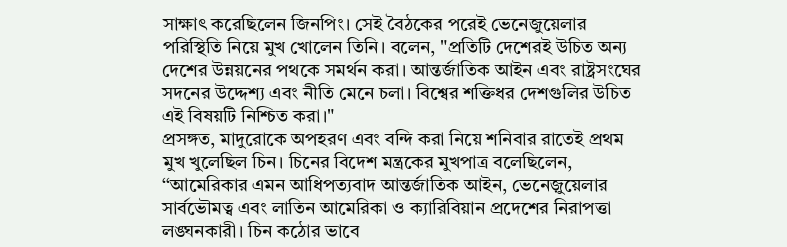সাক্ষাৎ করেছিলেন জিনপিং। সেই বৈঠকের পরেই ভেনেজুয়েলার পরিস্থিতি নিয়ে মুখ খোলেন তিনি। বলেন, "প্রতিটি দেশেরই উচিত অন্য দেশের উন্নয়নের পথকে সমর্থন করা। আন্তর্জাতিক আইন এবং রাষ্ট্রসংঘের সদনের উদ্দেশ্য এবং নীতি মেনে চলা। বিশ্বের শক্তিধর দেশগুলির উচিত এই বিষয়টি নিশ্চিত করা।"
প্রসঙ্গত, মাদুরোকে অপহরণ এবং বন্দি করা নিয়ে শনিবার রাতেই প্রথম মুখ খুলেছিল চিন। চিনের বিদেশ মন্ত্রকের মুখপাত্র বলেছিলেন, ‘‘আমেরিকার এমন আধিপত্যবাদ আন্তর্জাতিক আইন, ভেনেজ়ুয়েলার সার্বভৌমত্ব এবং লাতিন আমেরিকা ও ক্যারিবিয়ান প্রদেশের নিরাপত্তা লঙ্ঘনকারী। চিন কঠোর ভাবে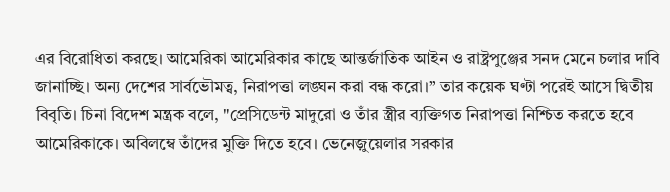এর বিরোধিতা করছে। আমেরিকা আমেরিকার কাছে আন্তর্জাতিক আইন ও রাষ্ট্রপুঞ্জের সনদ মেনে চলার দাবি জানাচ্ছি। অন্য দেশের সার্বভৌমত্ব, নিরাপত্তা লঙ্ঘন করা বন্ধ করো।’’ তার কয়েক ঘণ্টা পরেই আসে দ্বিতীয় বিবৃতি। চিনা বিদেশ মন্ত্রক বলে, "প্রেসিডেন্ট মাদুরো ও তাঁর স্ত্রীর ব্যক্তিগত নিরাপত্তা নিশ্চিত করতে হবে আমেরিকাকে। অবিলম্বে তাঁদের মুক্তি দিতে হবে। ভেনেজ়ুয়েলার সরকার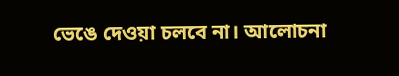ভেঙে দেওয়া চলবে না। আলোচনা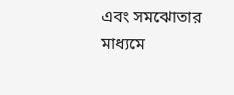এবং সমঝোতার মাধ্যমে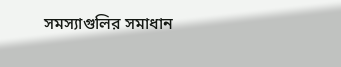সমস্যাগুলির সমাধান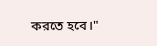করতে হবে।"